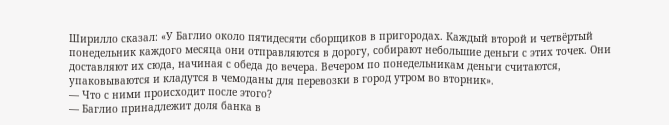Ширилло сказал: «У Баглио около пятидесяти сборщиков в пригородах. Каждый второй и четвёртый понедельник каждого месяца они отправляются в дорогу, собирают небольшие деньги с этих точек. Они доставляют их сюда, начиная с обеда до вечера. Вечером по понедельникам деньги считаются, упаковываются и кладутся в чемоданы для перевозки в город утром во вторник».
— Что с ними происходит после этого?
— Баглио принадлежит доля банка в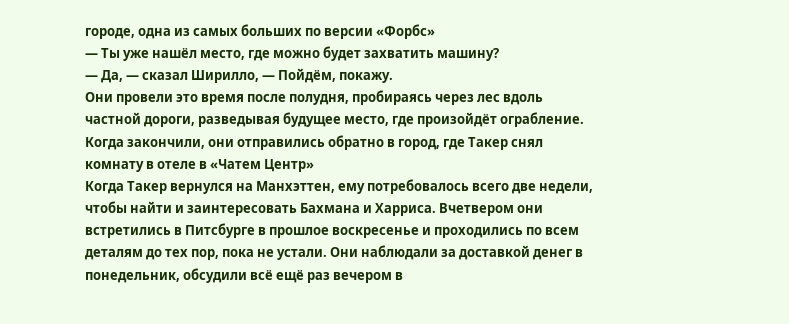городе, одна из самых больших по версии «Форбс»
— Ты уже нашёл место, где можно будет захватить машину?
— Да, — сказал Ширилло, — Пойдём, покажу.
Они провели это время после полудня, пробираясь через лес вдоль частной дороги, разведывая будущее место, где произойдёт ограбление. Когда закончили, они отправились обратно в город, где Такер снял комнату в отеле в «Чатем Центр»
Когда Такер вернулся на Манхэттен, ему потребовалось всего две недели, чтобы найти и заинтересовать Бахмана и Харриса. Вчетвером они встретились в Питсбурге в прошлое воскресенье и проходились по всем деталям до тех пор, пока не устали. Они наблюдали за доставкой денег в понедельник, обсудили всё ещё раз вечером в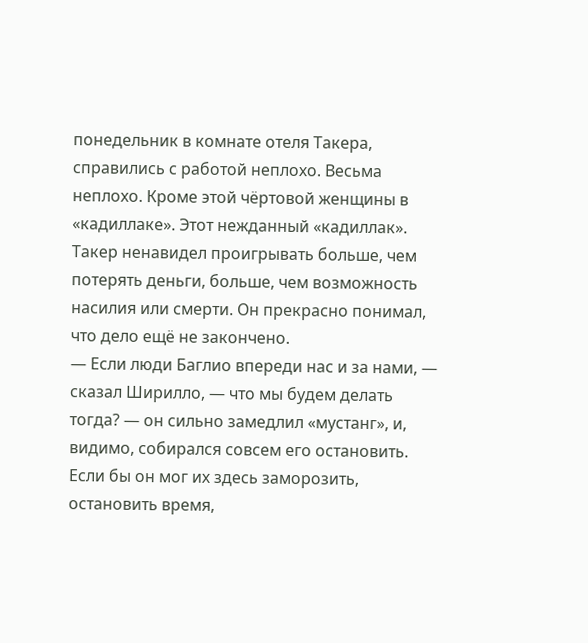понедельник в комнате отеля Такера, справились с работой неплохо. Весьма неплохо. Кроме этой чёртовой женщины в «кадиллаке». Этот нежданный «кадиллак».
Такер ненавидел проигрывать больше, чем потерять деньги, больше, чем возможность насилия или смерти. Он прекрасно понимал, что дело ещё не закончено.
— Если люди Баглио впереди нас и за нами, — сказал Ширилло, — что мы будем делать тогда? — он сильно замедлил «мустанг», и, видимо, собирался совсем его остановить. Если бы он мог их здесь заморозить, остановить время,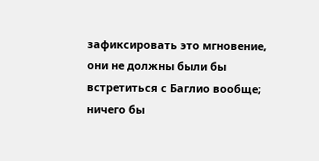зафиксировать это мгновение, они не должны были бы встретиться с Баглио вообще; ничего бы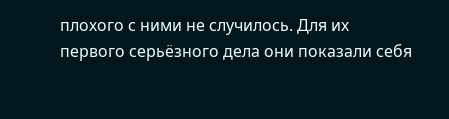плохого с ними не случилось. Для их первого серьёзного дела они показали себя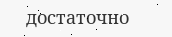достаточно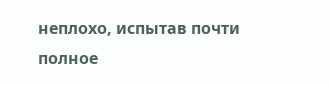неплохо, испытав почти полное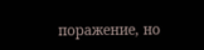поражение, но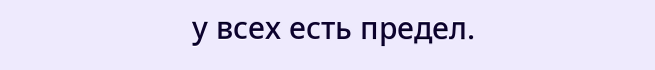у всех есть предел.